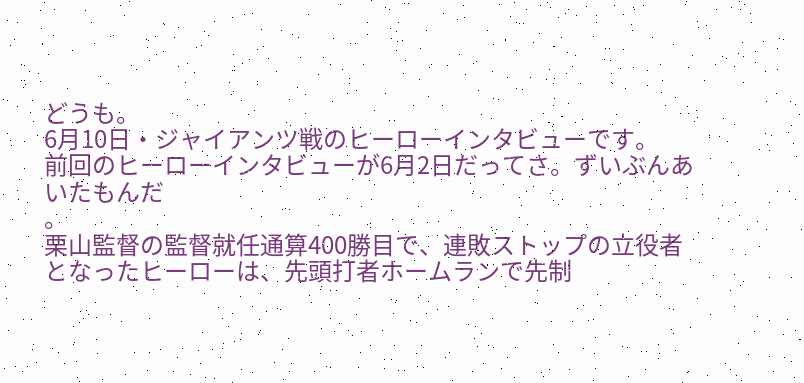どうも。
6月10日・ジャイアンツ戦のヒーローインタビューです。
前回のヒーローインタビューが6月2日だってさ。ずいぶんあいたもんだ
。
栗山監督の監督就任通算400勝目で、連敗ストップの立役者となったヒーローは、先頭打者ホームランで先制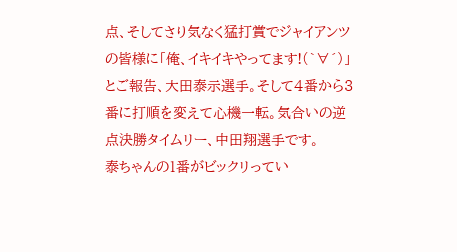点、そしてさり気なく猛打賞でジャイアンツの皆様に「俺、イキイキやってます!(`∀´)」とご報告、大田泰示選手。そして4番から3番に打順を変えて心機一転。気合いの逆点決勝タイムリー、中田翔選手です。
泰ちゃんの1番がビックリってい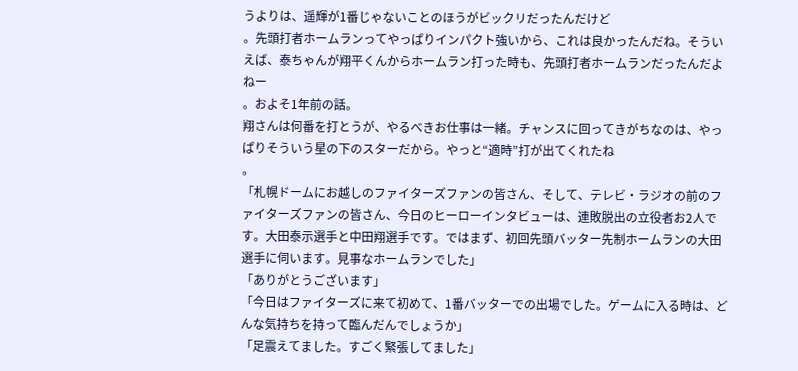うよりは、遥輝が1番じゃないことのほうがビックリだったんだけど
。先頭打者ホームランってやっぱりインパクト強いから、これは良かったんだね。そういえば、泰ちゃんが翔平くんからホームラン打った時も、先頭打者ホームランだったんだよねー
。およそ1年前の話。
翔さんは何番を打とうが、やるべきお仕事は一緒。チャンスに回ってきがちなのは、やっぱりそういう星の下のスターだから。やっと“適時”打が出てくれたね
。
「札幌ドームにお越しのファイターズファンの皆さん、そして、テレビ・ラジオの前のファイターズファンの皆さん、今日のヒーローインタビューは、連敗脱出の立役者お2人です。大田泰示選手と中田翔選手です。ではまず、初回先頭バッター先制ホームランの大田選手に伺います。見事なホームランでした」
「ありがとうございます」
「今日はファイターズに来て初めて、1番バッターでの出場でした。ゲームに入る時は、どんな気持ちを持って臨んだんでしょうか」
「足震えてました。すごく緊張してました」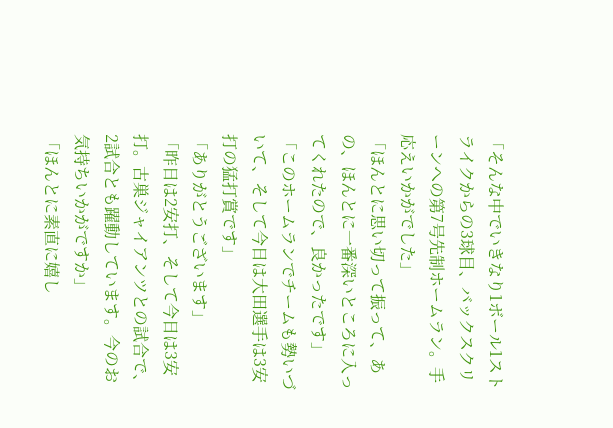「そんな中でいきなり1ボール1ストライクからの3球目、バックスクリーンへの第7号先制ホームラン。手応えいかがでした」
「ほんとに思い切って振って、あの、ほんとに一番深いところに入ってくれたので、良かったです」
「このホームランでチームも勢いづいて、そして今日は大田選手は3安打の猛打賞です」
「ありがとうございます」
「昨日は2安打、そして今日は3安打。古巣ジャイアンツとの試合で、2試合とも躍動しています。今のお気持ちいかがですか」
「ほんとに素直に嬉し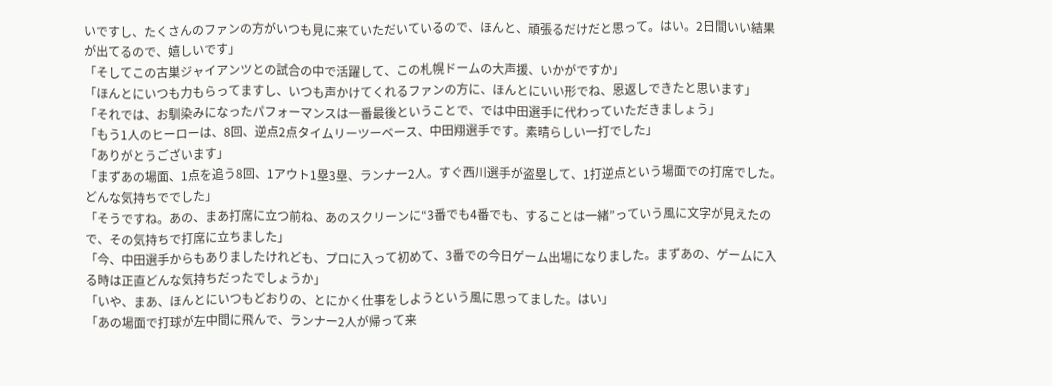いですし、たくさんのファンの方がいつも見に来ていただいているので、ほんと、頑張るだけだと思って。はい。2日間いい結果が出てるので、嬉しいです」
「そしてこの古巣ジャイアンツとの試合の中で活躍して、この札幌ドームの大声援、いかがですか」
「ほんとにいつも力もらってますし、いつも声かけてくれるファンの方に、ほんとにいい形でね、恩返しできたと思います」
「それでは、お馴染みになったパフォーマンスは一番最後ということで、では中田選手に代わっていただきましょう」
「もう1人のヒーローは、8回、逆点2点タイムリーツーベース、中田翔選手です。素晴らしい一打でした」
「ありがとうございます」
「まずあの場面、1点を追う8回、1アウト1塁3塁、ランナー2人。すぐ西川選手が盗塁して、1打逆点という場面での打席でした。どんな気持ちででした」
「そうですね。あの、まあ打席に立つ前ね、あのスクリーンに“3番でも4番でも、することは一緒”っていう風に文字が見えたので、その気持ちで打席に立ちました」
「今、中田選手からもありましたけれども、プロに入って初めて、3番での今日ゲーム出場になりました。まずあの、ゲームに入る時は正直どんな気持ちだったでしょうか」
「いや、まあ、ほんとにいつもどおりの、とにかく仕事をしようという風に思ってました。はい」
「あの場面で打球が左中間に飛んで、ランナー2人が帰って来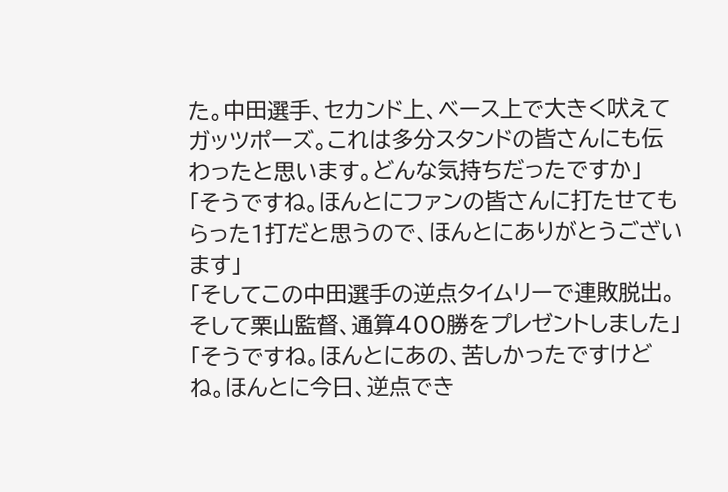た。中田選手、セカンド上、ベース上で大きく吠えてガッツポーズ。これは多分スタンドの皆さんにも伝わったと思います。どんな気持ちだったですか」
「そうですね。ほんとにファンの皆さんに打たせてもらった1打だと思うので、ほんとにありがとうございます」
「そしてこの中田選手の逆点タイムリーで連敗脱出。そして栗山監督、通算400勝をプレゼントしました」
「そうですね。ほんとにあの、苦しかったですけどね。ほんとに今日、逆点でき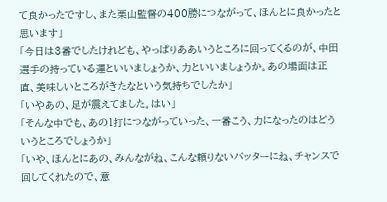て良かったですし、また栗山監督の400勝につながって、ほんとに良かったと思います」
「今日は3番でしたけれども、やっぱりああいうところに回ってくるのが、中田選手の持っている運といいましょうか、力といいましょうか。あの場面は正直、美味しいところがきたなという気持ちでしたか」
「いやあの、足が震えてました。はい」
「そんな中でも、あの1打につながっていった、一番こう、力になったのはどういうところでしょうか」
「いや、ほんとにあの、みんながね、こんな頼りないバッターにね、チャンスで回してくれたので、意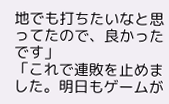地でも打ちたいなと思ってたので、良かったです」
「これで連敗を止めました。明日もゲームが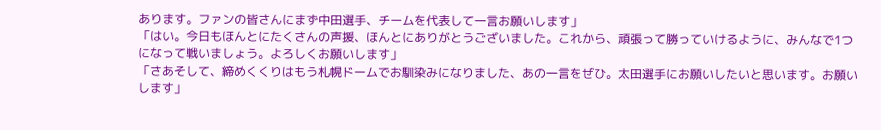あります。ファンの皆さんにまず中田選手、チームを代表して一言お願いします」
「はい。今日もほんとにたくさんの声援、ほんとにありがとうございました。これから、頑張って勝っていけるように、みんなで1つになって戦いましょう。よろしくお願いします」
「さあそして、締めくくりはもう札幌ドームでお馴染みになりました、あの一言をぜひ。太田選手にお願いしたいと思います。お願いします」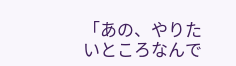「あの、やりたいところなんで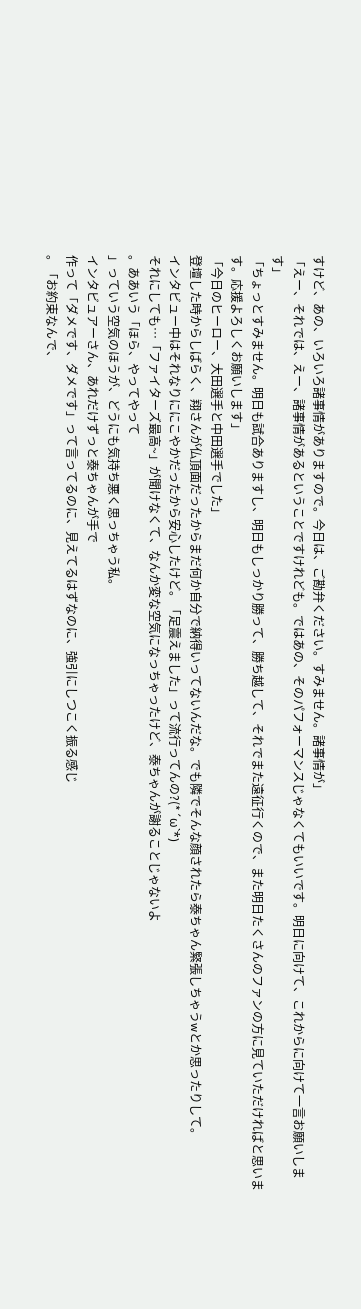すけど、あの、いろいろ諸事情がありますので。今日は、ご勘弁ください。すみません。諸事情が」
「えー、それでは、えー、諸事情があるということですけれども。ではあの、そのパフォーマンスじゃなくてもいいです。明日に向けて、これからに向けて一言お願いします」
「ちょっとすみません。明日も試合ありますし、明日もしっかり勝って、勝ち越して、それでまた遠征行くので、また明日たくさんのファンの方に見ていただければと思います。応援よろしくお願いします」
「今日のヒーロー、大田選手と中田選手でした」
登壇した時からしばらく、翔さんが仏頂面だったからまだ何か自分で納得いってないんだな。でも隣でそんな顔されたら泰ちゃん緊張しちゃうwとか思ったりして。
インタビュー中はそれなりににこやかだったから安心したけど。「足震えました」って流行ってんの?(*´ω`*)
それにしても…「ファイターズ最高~」が聞けなくて、なんか変な空気になっちゃったけど、泰ちゃんが謝ることじゃないよ
。ああいう「ほら、やってやって
」っていう空気のほうが、どうにも気持ち悪く思っちゃう私。
インタビュアーさん、あれだけずっと泰ちゃんが手で
作って「ダメです、ダメです」って言ってるのに、見えてるはずなのに、強引にしつこく振る感じ
。「お約束なんで、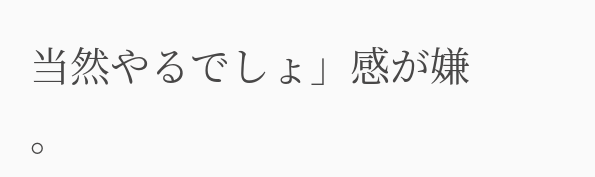当然やるでしょ」感が嫌
。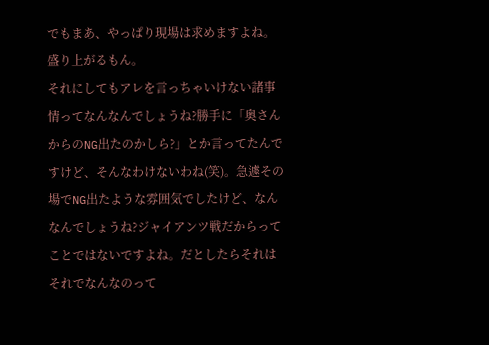でもまあ、やっぱり現場は求めますよね。盛り上がるもん。
それにしてもアレを言っちゃいけない諸事情ってなんなんでしょうね?勝手に「奥さんからのNG出たのかしら?」とか言ってたんですけど、そんなわけないわね(笑)。急遽その場でNG出たような雰囲気でしたけど、なんなんでしょうね?ジャイアンツ戦だからってことではないですよね。だとしたらそれはそれでなんなのって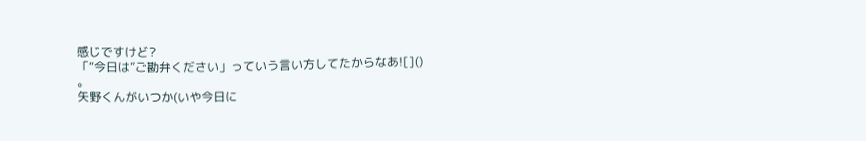感じですけど?
「“今日は”ご勘弁ください」っていう言い方してたからなあ![]()
。
矢野くんがいつか(いや今日に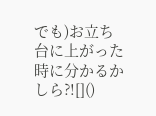でも)お立ち台に上がった時に分かるかしら?![]()